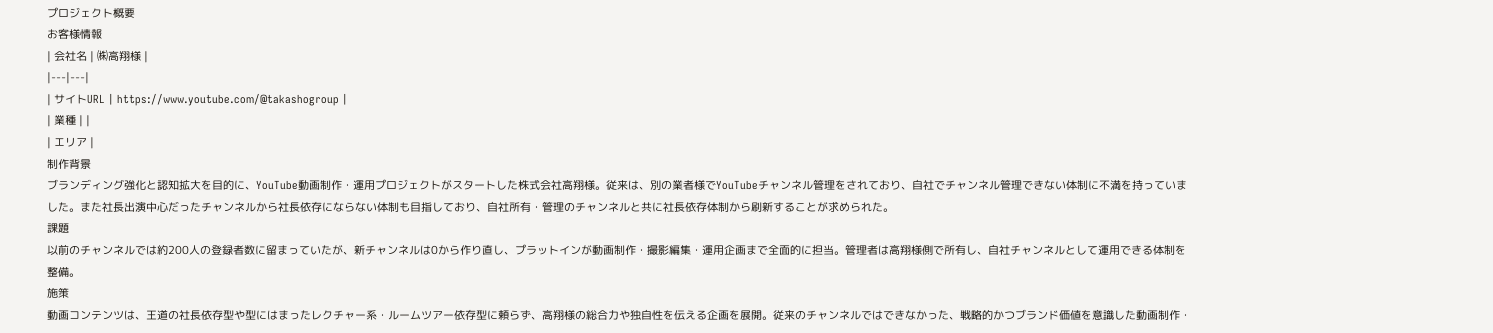プロジェクト概要
お客様情報
| 会社名 | ㈱高翔様 |
|---|---|
| サイトURL | https://www.youtube.com/@takashogroup |
| 業種 | |
| エリア |
制作背景
ブランディング強化と認知拡大を目的に、YouTube動画制作・運用プロジェクトがスタートした株式会社高翔様。従来は、別の業者様でYouTubeチャンネル管理をされており、自社でチャンネル管理できない体制に不満を持っていました。また社長出演中心だったチャンネルから社長依存にならない体制も目指しており、自社所有・管理のチャンネルと共に社長依存体制から刷新することが求められた。
課題
以前のチャンネルでは約200人の登録者数に留まっていたが、新チャンネルは0から作り直し、プラットインが動画制作・撮影編集・運用企画まで全面的に担当。管理者は高翔様側で所有し、自社チャンネルとして運用できる体制を整備。
施策
動画コンテンツは、王道の社長依存型や型にはまったレクチャー系・ルームツアー依存型に頼らず、高翔様の総合力や独自性を伝える企画を展開。従来のチャンネルではできなかった、戦略的かつブランド価値を意識した動画制作・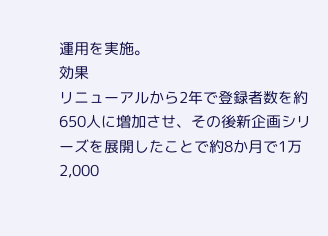運用を実施。
効果
リニューアルから2年で登録者数を約650人に増加させ、その後新企画シリーズを展開したことで約8か月で1万2,000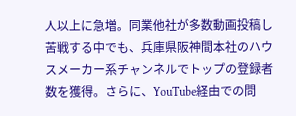人以上に急増。同業他社が多数動画投稿し苦戦する中でも、兵庫県阪神間本社のハウスメーカー系チャンネルでトップの登録者数を獲得。さらに、YouTube経由での問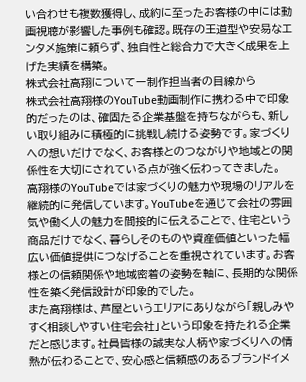い合わせも複数獲得し、成約に至ったお客様の中には動画視聴が影響した事例も確認。既存の王道型や安易なエンタメ施策に頼らず、独自性と総合力で大きく成果を上げた実績を構築。
株式会社高翔についてー制作担当者の目線から
株式会社高翔様のYouTube動画制作に携わる中で印象的だったのは、確固たる企業基盤を持ちながらも、新しい取り組みに積極的に挑戦し続ける姿勢です。家づくりへの想いだけでなく、お客様とのつながりや地域との関係性を大切にされている点が強く伝わってきました。
高翔様のYouTubeでは家づくりの魅力や現場のリアルを継続的に発信しています。YouTubeを通じて会社の雰囲気や働く人の魅力を間接的に伝えることで、住宅という商品だけでなく、暮らしそのものや資産価値といった幅広い価値提供につなげることを重視されています。お客様との信頼関係や地域密着の姿勢を軸に、長期的な関係性を築く発信設計が印象的でした。
また高翔様は、芦屋というエリアにありながら「親しみやすく相談しやすい住宅会社」という印象を持たれる企業だと感じます。社員皆様の誠実な人柄や家づくりへの情熱が伝わることで、安心感と信頼感のあるブランドイメ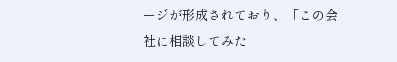ージが形成されており、「この会社に相談してみた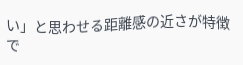い」と思わせる距離感の近さが特徴で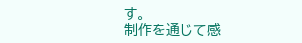す。
制作を通じて感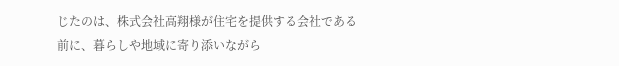じたのは、株式会社高翔様が住宅を提供する会社である前に、暮らしや地域に寄り添いながら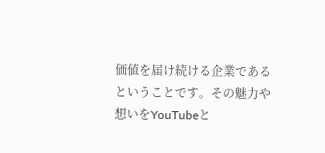価値を届け続ける企業であるということです。その魅力や想いをYouTubeと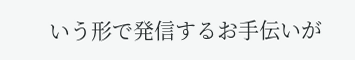いう形で発信するお手伝いが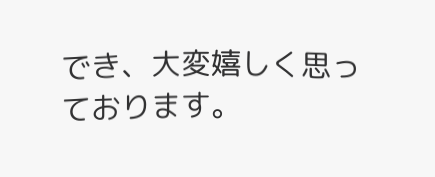でき、大変嬉しく思っております。